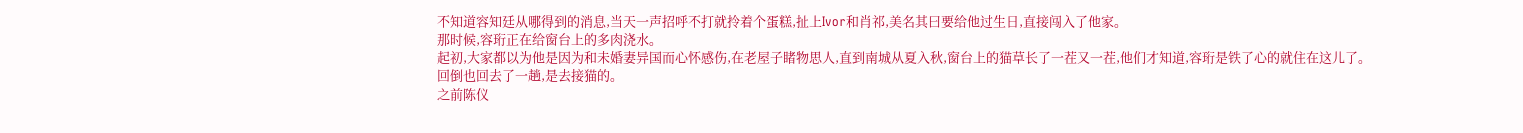不知道容知廷从哪得到的消息,当天一声招呼不打就拎着个蛋糕,扯上Ivor和肖祁,美名其曰要给他过生日,直接闯入了他家。
那时候,容珩正在给窗台上的多肉浇水。
起初,大家都以为他是因为和未婚妻异国而心怀感伤,在老屋子睹物思人,直到南城从夏入秋,窗台上的猫草长了一茬又一茬,他们才知道,容珩是铁了心的就住在这儿了。
回倒也回去了一趟,是去接猫的。
之前陈仪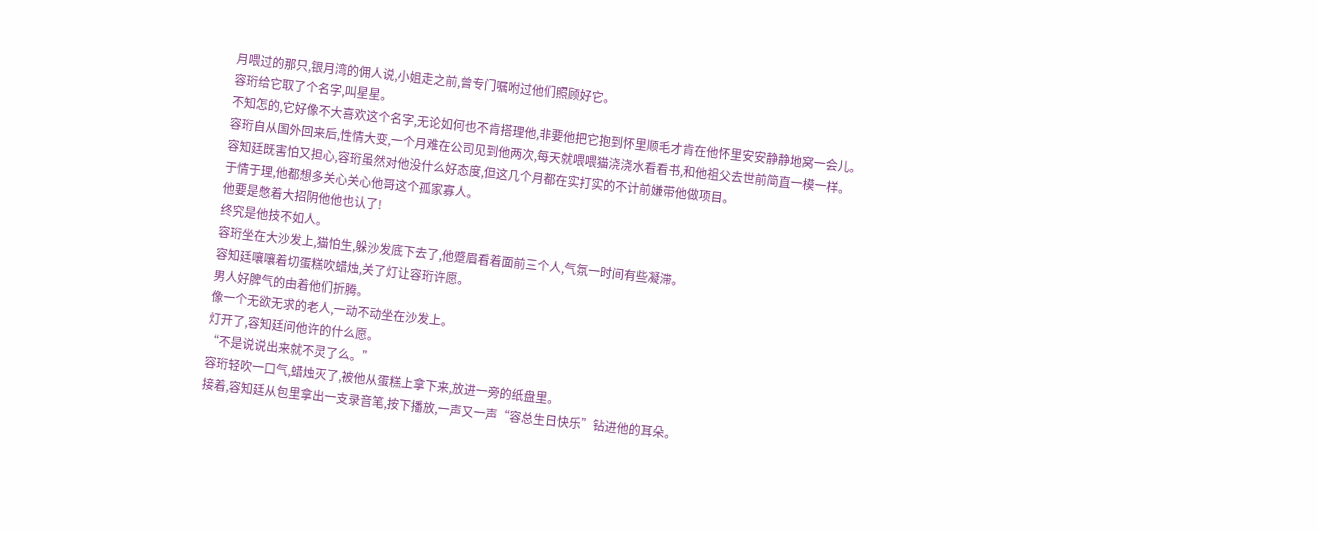月喂过的那只,银月湾的佣人说,小姐走之前,曾专门嘱咐过他们照顾好它。
容珩给它取了个名字,叫星星。
不知怎的,它好像不大喜欢这个名字,无论如何也不肯搭理他,非要他把它抱到怀里顺毛才肯在他怀里安安静静地窝一会儿。
容珩自从国外回来后,性情大变,一个月难在公司见到他两次,每天就喂喂猫浇浇水看看书,和他祖父去世前简直一模一样。
容知廷既害怕又担心,容珩虽然对他没什么好态度,但这几个月都在实打实的不计前嫌带他做项目。
于情于理,他都想多关心关心他哥这个孤家寡人。
他要是憋着大招阴他他也认了!
终究是他技不如人。
容珩坐在大沙发上,猫怕生,躲沙发底下去了,他蹙眉看着面前三个人,气氛一时间有些凝滞。
容知廷嚷嚷着切蛋糕吹蜡烛,关了灯让容珩许愿。
男人好脾气的由着他们折腾。
像一个无欲无求的老人,一动不动坐在沙发上。
灯开了,容知廷问他许的什么愿。
“不是说说出来就不灵了么。”
容珩轻吹一口气,蜡烛灭了,被他从蛋糕上拿下来,放进一旁的纸盘里。
接着,容知廷从包里拿出一支录音笔,按下播放,一声又一声“容总生日快乐”钻进他的耳朵。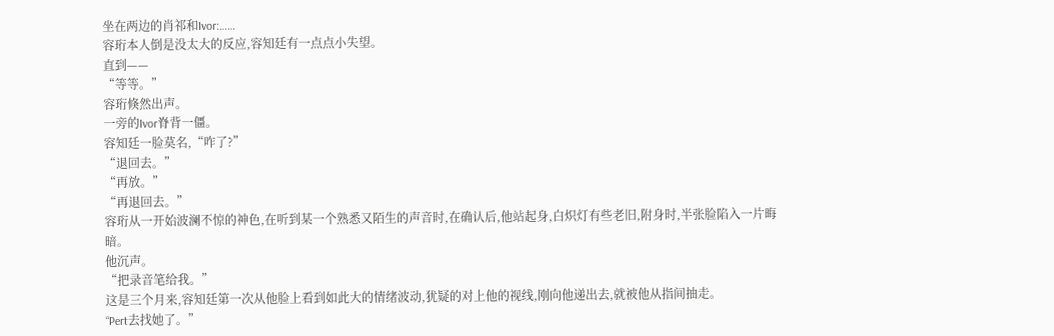坐在两边的肖祁和Ivor:……
容珩本人倒是没太大的反应,容知廷有一点点小失望。
直到——
“等等。”
容珩倏然出声。
一旁的Ivor脊背一僵。
容知廷一脸莫名,“咋了?”
“退回去。”
“再放。”
“再退回去。”
容珩从一开始波澜不惊的神色,在听到某一个熟悉又陌生的声音时,在确认后,他站起身,白炽灯有些老旧,附身时,半张脸陷入一片晦暗。
他沉声。
“把录音笔给我。”
这是三个月来,容知廷第一次从他脸上看到如此大的情绪波动,犹疑的对上他的视线,刚向他递出去,就被他从指间抽走。
“Pert去找她了。”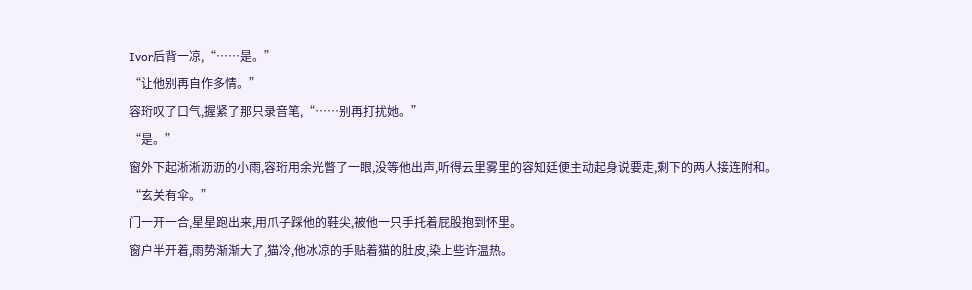Ivor后背一凉,“……是。”
“让他别再自作多情。”
容珩叹了口气,握紧了那只录音笔,“……别再打扰她。”
“是。”
窗外下起淅淅沥沥的小雨,容珩用余光瞥了一眼,没等他出声,听得云里雾里的容知廷便主动起身说要走,剩下的两人接连附和。
“玄关有伞。”
门一开一合,星星跑出来,用爪子踩他的鞋尖,被他一只手托着屁股抱到怀里。
窗户半开着,雨势渐渐大了,猫冷,他冰凉的手贴着猫的肚皮,染上些许温热。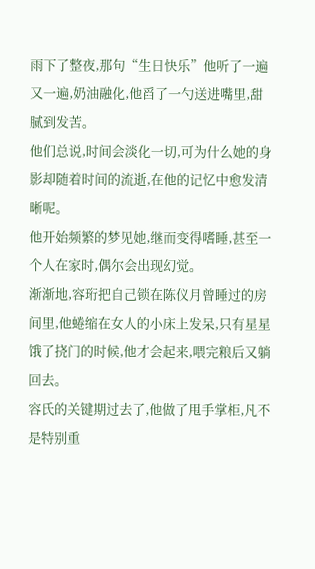雨下了整夜,那句“生日快乐”他听了一遍又一遍,奶油融化,他舀了一勺送进嘴里,甜腻到发苦。
他们总说,时间会淡化一切,可为什么她的身影却随着时间的流逝,在他的记忆中愈发清晰呢。
他开始频繁的梦见她,继而变得嗜睡,甚至一个人在家时,偶尔会出现幻觉。
渐渐地,容珩把自己锁在陈仪月曾睡过的房间里,他蜷缩在女人的小床上发呆,只有星星饿了挠门的时候,他才会起来,喂完粮后又躺回去。
容氏的关键期过去了,他做了甩手掌柜,凡不是特别重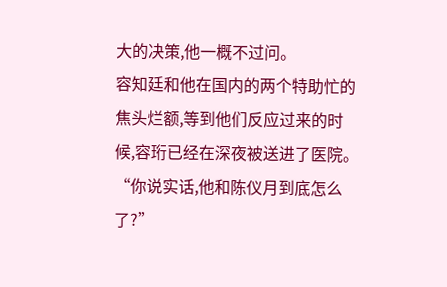大的决策,他一概不过问。
容知廷和他在国内的两个特助忙的焦头烂额,等到他们反应过来的时候,容珩已经在深夜被送进了医院。
“你说实话,他和陈仪月到底怎么了?”